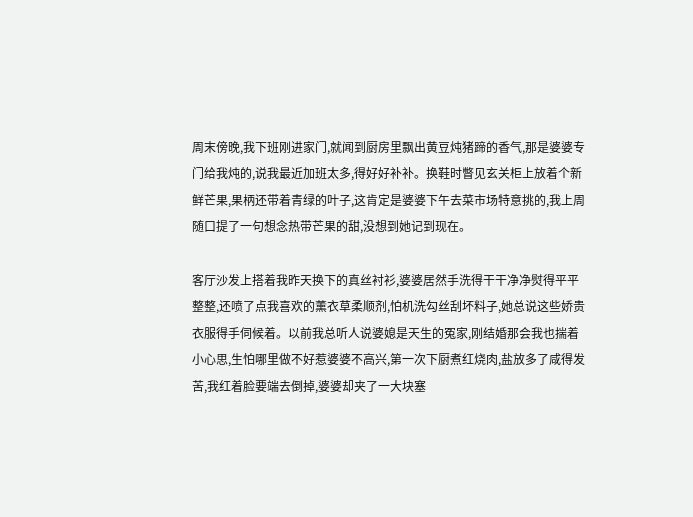周末傍晚,我下班刚进家门,就闻到厨房里飘出黄豆炖猪蹄的香气,那是婆婆专门给我炖的,说我最近加班太多,得好好补补。换鞋时瞥见玄关柜上放着个新鲜芒果,果柄还带着青绿的叶子,这肯定是婆婆下午去菜市场特意挑的,我上周随口提了一句想念热带芒果的甜,没想到她记到现在。

客厅沙发上搭着我昨天换下的真丝衬衫,婆婆居然手洗得干干净净熨得平平整整,还喷了点我喜欢的薰衣草柔顺剂,怕机洗勾丝刮坏料子,她总说这些娇贵衣服得手伺候着。以前我总听人说婆媳是天生的冤家,刚结婚那会我也揣着小心思,生怕哪里做不好惹婆婆不高兴,第一次下厨煮红烧肉,盐放多了咸得发苦,我红着脸要端去倒掉,婆婆却夹了一大块塞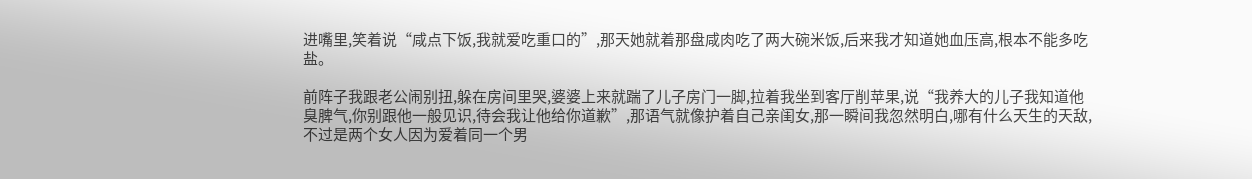进嘴里,笑着说“咸点下饭,我就爱吃重口的”,那天她就着那盘咸肉吃了两大碗米饭,后来我才知道她血压高,根本不能多吃盐。

前阵子我跟老公闹别扭,躲在房间里哭,婆婆上来就踹了儿子房门一脚,拉着我坐到客厅削苹果,说“我养大的儿子我知道他臭脾气,你别跟他一般见识,待会我让他给你道歉”,那语气就像护着自己亲闺女,那一瞬间我忽然明白,哪有什么天生的天敌,不过是两个女人因为爱着同一个男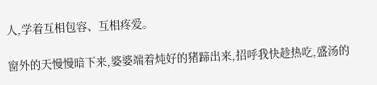人,学着互相包容、互相疼爱。

窗外的天慢慢暗下来,婆婆端着炖好的猪蹄出来,招呼我快趁热吃,盛汤的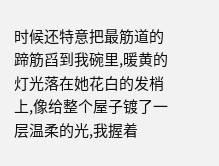时候还特意把最筋道的蹄筋舀到我碗里,暖黄的灯光落在她花白的发梢上,像给整个屋子镀了一层温柔的光,我握着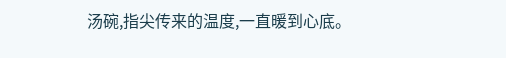汤碗,指尖传来的温度,一直暖到心底。